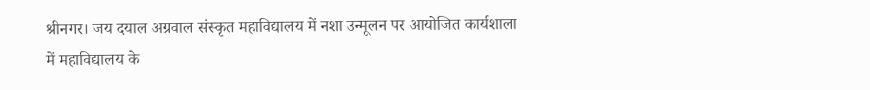श्रीनगर। जय दयाल अग्रवाल संस्कृत महाविद्यालय में नशा उन्मूलन पर आयोजित कार्यशाला में महाविद्यालय के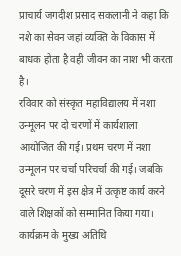प्राचार्य जगदीश प्रसाद सकलानी ने कहा कि नशे का सेवन जहां व्यक्ति के विकास में बाधक होता है वही जीवन का नाश भी करता है।
रविवार को संस्कृत महाविद्यालय में नशा उन्मूलन पर दो चरणों में कार्यशाला आयोजित की गई। प्रथम चरण में नशा उन्मूलन पर चर्चा परिचर्चा की गई। जबकि दूसरे चरण में इस क्षेत्र में उत्कृष्ट कार्य करने वाले शिक्षकों को सम्मानित किया गया। कार्यक्रम के मुख्य अतिथि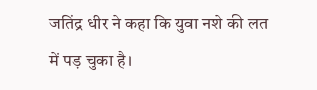जतिंद्र धीर ने कहा कि युवा नशे की लत में पड़ चुका है।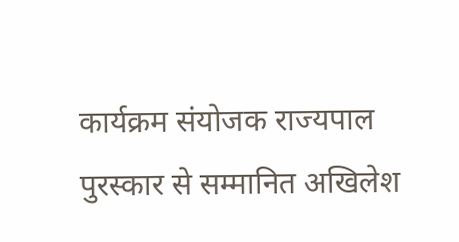कार्यक्रम संयोजक राज्यपाल पुरस्कार से सम्मानित अखिलेश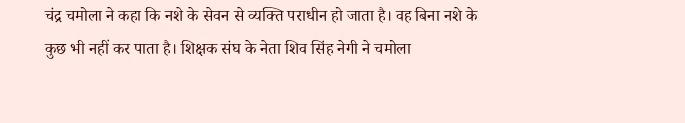चंद्र चमोला ने कहा कि नशे के सेवन से व्यक्ति पराधीन हो जाता है। वह बिना नशे के कुछ भी नहीं कर पाता है। शिक्षक संघ के नेता शिव सिंह नेगी ने चमोला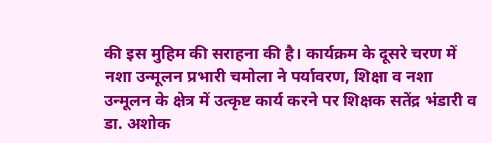की इस मुहिम की सराहना की है। कार्यक्रम के दूसरे चरण में नशा उन्मूलन प्रभारी चमोला ने पर्यावरण, शिक्षा व नशा उन्मूलन के क्षेत्र में उत्कृष्ट कार्य करने पर शिक्षक सतेंद्र भंडारी व डा. अशोक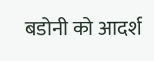बडोनी को आदर्श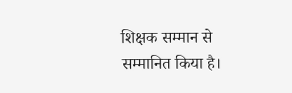शिक्षक सम्मान से सम्मानित किया है।